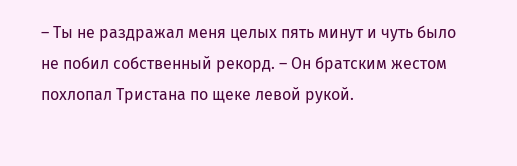– Ты не раздражал меня целых пять минут и чуть было не побил собственный рекорд. – Он братским жестом похлопал Тристана по щеке левой рукой.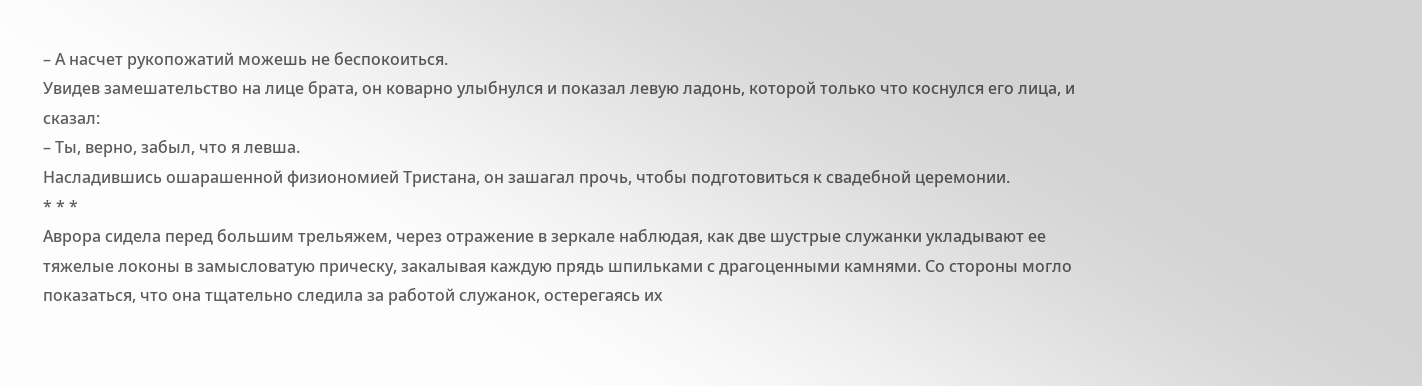– А насчет рукопожатий можешь не беспокоиться.
Увидев замешательство на лице брата, он коварно улыбнулся и показал левую ладонь, которой только что коснулся его лица, и сказал:
– Ты, верно, забыл, что я левша.
Насладившись ошарашенной физиономией Тристана, он зашагал прочь, чтобы подготовиться к свадебной церемонии.
* * *
Аврора сидела перед большим трельяжем, через отражение в зеркале наблюдая, как две шустрые служанки укладывают ее тяжелые локоны в замысловатую прическу, закалывая каждую прядь шпильками с драгоценными камнями. Со стороны могло показаться, что она тщательно следила за работой служанок, остерегаясь их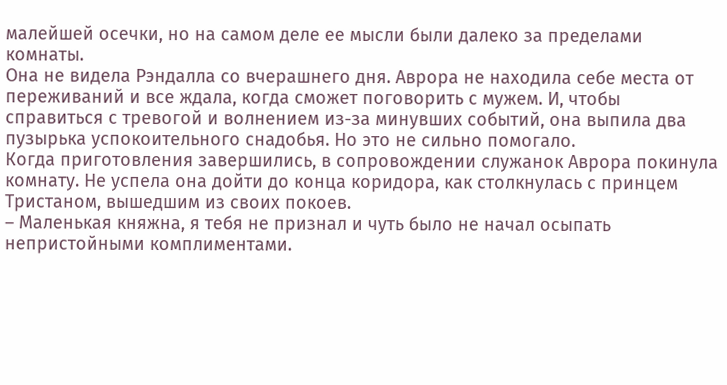малейшей осечки, но на самом деле ее мысли были далеко за пределами комнаты.
Она не видела Рэндалла со вчерашнего дня. Аврора не находила себе места от переживаний и все ждала, когда сможет поговорить с мужем. И, чтобы справиться с тревогой и волнением из-за минувших событий, она выпила два пузырька успокоительного снадобья. Но это не сильно помогало.
Когда приготовления завершились, в сопровождении служанок Аврора покинула комнату. Не успела она дойти до конца коридора, как столкнулась с принцем Тристаном, вышедшим из своих покоев.
– Маленькая княжна, я тебя не признал и чуть было не начал осыпать непристойными комплиментами.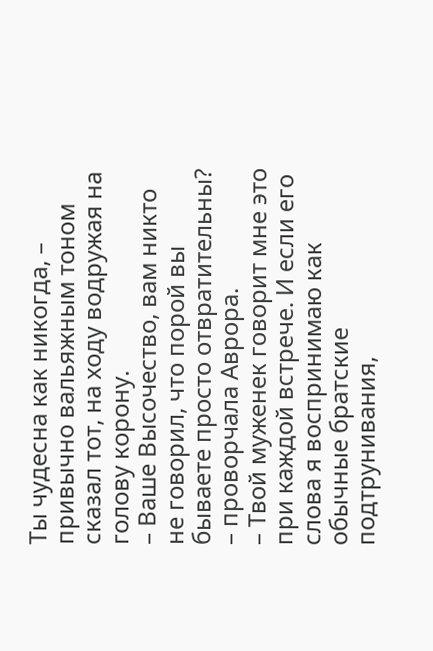Ты чудесна как никогда, – привычно вальяжным тоном сказал тот, на ходу водружая на голову корону.
– Ваше Высочество, вам никто не говорил, что порой вы бываете просто отвратительны? – проворчала Аврора.
– Твой муженек говорит мне это при каждой встрече. И если его слова я воспринимаю как обычные братские подтрунивания,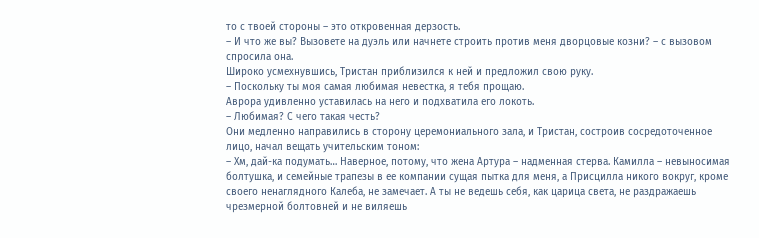то с твоей стороны – это откровенная дерзость.
– И что же вы? Вызовете на дуэль или начнете строить против меня дворцовые козни? – с вызовом спросила она.
Широко усмехнувшись, Тристан приблизился к ней и предложил свою руку.
– Поскольку ты моя самая любимая невестка, я тебя прощаю.
Аврора удивленно уставилась на него и подхватила его локоть.
– Любимая? С чего такая честь?
Они медленно направились в сторону церемониального зала, и Тристан, состроив сосредоточенное лицо, начал вещать учительским тоном:
– Хм, дай-ка подумать… Наверное, потому, что жена Артура – надменная стерва. Камилла – невыносимая болтушка, и семейные трапезы в ее компании сущая пытка для меня, а Присцилла никого вокруг, кроме своего ненаглядного Калеба, не замечает. А ты не ведешь себя, как царица света, не раздражаешь чрезмерной болтовней и не виляешь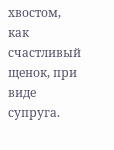хвостом, как счастливый щенок, при виде супруга.